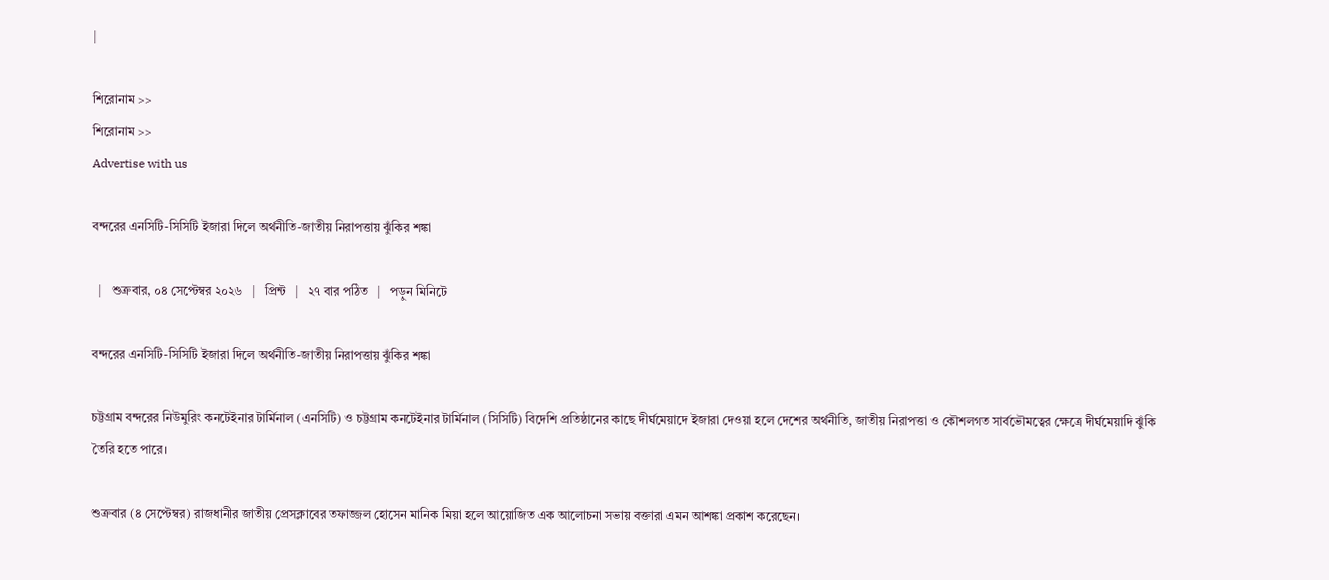|

শিরোনাম >>
শিরোনাম >>
Advertise with us

বন্দরের এনসিটি-সিসিটি ইজারা দিলে অর্থনীতি-জাতীয় নিরাপত্তায় ঝুঁকির শঙ্কা

  |   শুক্রবার, ০৪ সেপ্টেম্বর ২০২৬   |   প্রিন্ট   |   ২৭ বার পঠিত   |   পড়ুন মিনিটে

বন্দরের এনসিটি-সিসিটি ইজারা দিলে অর্থনীতি-জাতীয় নিরাপত্তায় ঝুঁকির শঙ্কা

চট্টগ্রাম বন্দরের নিউমুরিং কনটেইনার টার্মিনাল (এনসিটি) ও চট্টগ্রাম কনটেইনার টার্মিনাল (সিসিটি) বিদেশি প্রতিষ্ঠানের কাছে দীর্ঘমেয়াদে ইজারা দেওয়া হলে দেশের অর্থনীতি, জাতীয় নিরাপত্তা ও কৌশলগত সার্বভৌমত্বের ক্ষেত্রে দীর্ঘমেয়াদি ঝুঁকি তৈরি হতে পারে।

শুক্রবার (৪ সেপ্টেম্বর) রাজধানীর জাতীয় প্রেসক্লাবের তফাজ্জল হোসেন মানিক মিয়া হলে আয়োজিত এক আলোচনা সভায় বক্তারা এমন আশঙ্কা প্রকাশ করেছেন।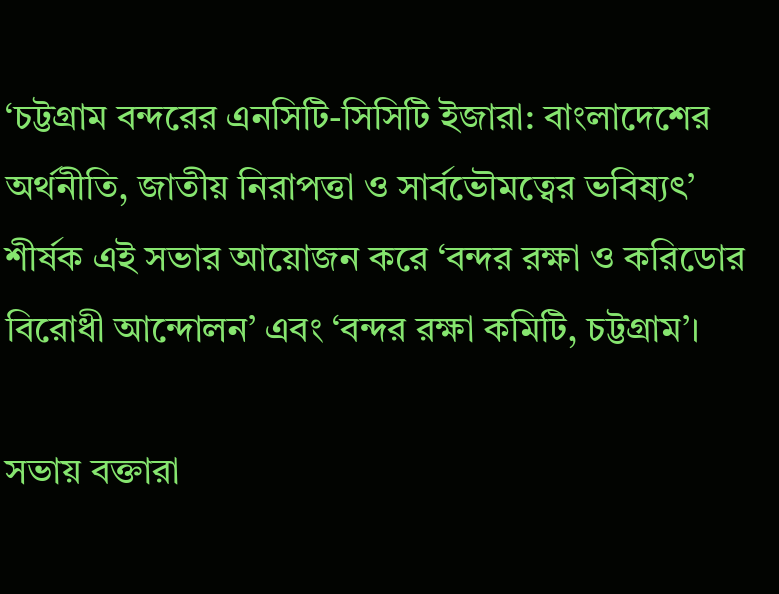‘চট্টগ্রাম বন্দরের এনসিটি-সিসিটি ইজারা: বাংলাদেশের অর্থনীতি, জাতীয় নিরাপত্তা ও সার্বভৌমত্বের ভবিষ্যৎ’ শীর্ষক এই সভার আয়োজন করে ‘বন্দর রক্ষা ও করিডোর বিরোধী আন্দোলন’ এবং ‘বন্দর রক্ষা কমিটি, চট্টগ্রাম’।

সভায় বক্তারা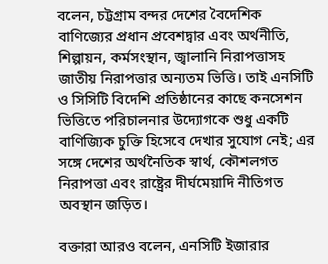বলেন, চট্টগ্রাম বন্দর দেশের বৈদেশিক বাণিজ্যের প্রধান প্রবেশদ্বার এবং অর্থনীতি, শিল্পায়ন, কর্মসংস্থান, জ্বালানি নিরাপত্তাসহ জাতীয় নিরাপত্তার অন্যতম ভিত্তি। তাই এনসিটি ও সিসিটি বিদেশি প্রতিষ্ঠানের কাছে কনসেশন ভিত্তিতে পরিচালনার উদ্যোগকে শুধু একটি বাণিজ্যিক চুক্তি হিসেবে দেখার সুযোগ নেই; এর সঙ্গে দেশের অর্থনৈতিক স্বার্থ, কৌশলগত নিরাপত্তা এবং রাষ্ট্রের দীর্ঘমেয়াদি নীতিগত অবস্থান জড়িত।

বক্তারা আরও বলেন, এনসিটি ইজারার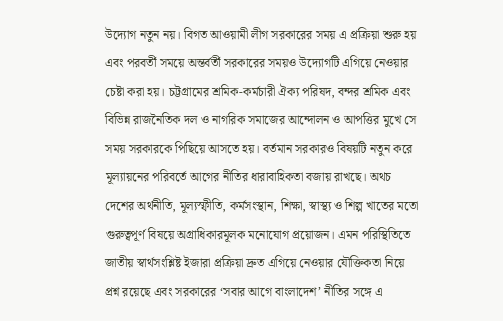উদ্যোগ নতুন নয়। বিগত আওয়ামী লীগ সরকারের সময় এ প্রক্রিয়া শুরু হয় এবং পরবর্তী সময়ে অন্তর্বর্তী সরকারের সময়ও উদ্যোগটি এগিয়ে নেওয়ার চেষ্টা করা হয়। চট্টগ্রামের শ্রমিক-কর্মচারী ঐক্য পরিষদ, বন্দর শ্রমিক এবং বিভিন্ন রাজনৈতিক দল ও নাগরিক সমাজের আন্দোলন ও আপত্তির মুখে সে সময় সরকারকে পিছিয়ে আসতে হয়। বর্তমান সরকারও বিষয়টি নতুন করে মূল্যায়নের পরিবর্তে আগের নীতির ধারাবাহিকতা বজায় রাখছে। অথচ দেশের অর্থনীতি, মূল্যস্ফীতি, কর্মসংস্থান, শিক্ষা, স্বাস্থ্য ও শিল্প খাতের মতো গুরুত্বপূর্ণ বিষয়ে অগ্রাধিকারমূলক মনোযোগ প্রয়োজন। এমন পরিস্থিতিতে জাতীয় স্বার্থসংশ্লিষ্ট ইজারা প্রক্রিয়া দ্রুত এগিয়ে নেওয়ার যৌক্তিকতা নিয়ে প্রশ্ন রয়েছে এবং সরকারের ‘সবার আগে বাংলাদেশ’ নীতির সঙ্গে এ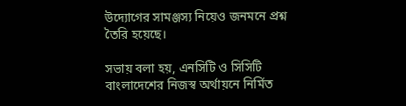উদ্যোগের সামঞ্জস্য নিয়েও জনমনে প্রশ্ন তৈরি হয়েছে।

সভায় বলা হয়, এনসিটি ও সিসিটি বাংলাদেশের নিজস্ব অর্থায়নে নির্মিত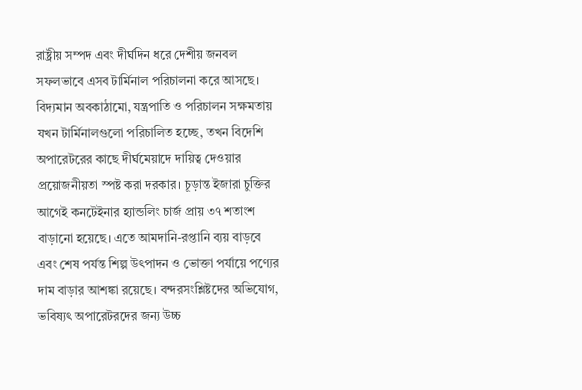রাষ্ট্রীয় সম্পদ এবং দীর্ঘদিন ধরে দেশীয় জনবল সফলভাবে এসব টার্মিনাল পরিচালনা করে আসছে। বিদ্যমান অবকাঠামো, যন্ত্রপাতি ও পরিচালন সক্ষমতায় যখন টার্মিনালগুলো পরিচালিত হচ্ছে, তখন বিদেশি অপারেটরের কাছে দীর্ঘমেয়াদে দায়িত্ব দেওয়ার প্রয়োজনীয়তা স্পষ্ট করা দরকার। চূড়ান্ত ইজারা চুক্তির আগেই কনটেইনার হ্যান্ডলিং চার্জ প্রায় ৩৭ শতাংশ বাড়ানো হয়েছে। এতে আমদানি-রপ্তানি ব্যয় বাড়বে এবং শেষ পর্যন্ত শিল্প উৎপাদন ও ভোক্তা পর্যায়ে পণ্যের দাম বাড়ার আশঙ্কা রয়েছে। বন্দরসংশ্লিষ্টদের অভিযোগ, ভবিষ্যৎ অপারেটরদের জন্য উচ্চ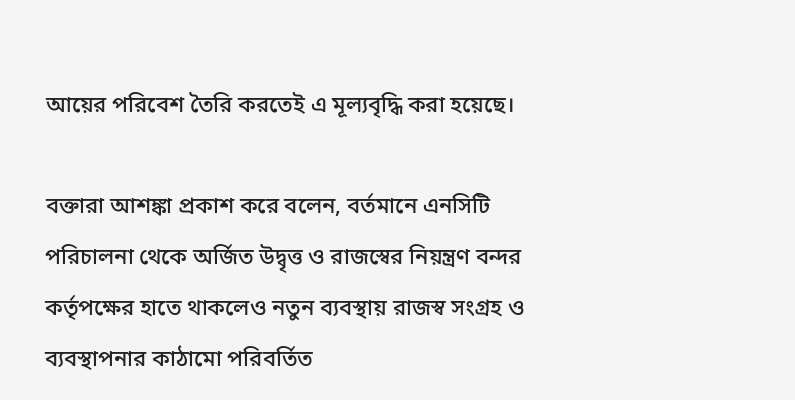আয়ের পরিবেশ তৈরি করতেই এ মূল্যবৃদ্ধি করা হয়েছে।

বক্তারা আশঙ্কা প্রকাশ করে বলেন, বর্তমানে এনসিটি পরিচালনা থেকে অর্জিত উদ্বৃত্ত ও রাজস্বের নিয়ন্ত্রণ বন্দর কর্তৃপক্ষের হাতে থাকলেও নতুন ব্যবস্থায় রাজস্ব সংগ্রহ ও ব্যবস্থাপনার কাঠামো পরিবর্তিত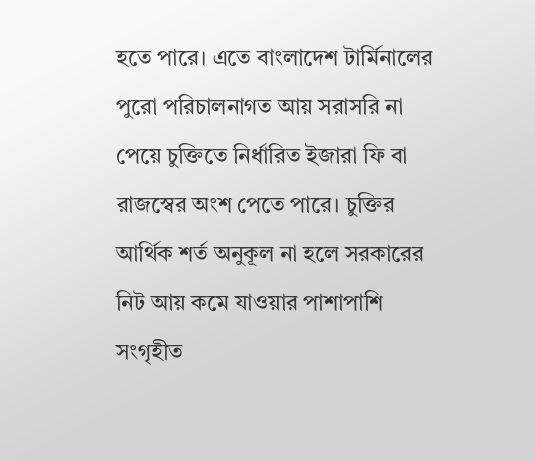হতে পারে। এতে বাংলাদেশ টার্মিনালের পুরো পরিচালনাগত আয় সরাসরি না পেয়ে চুক্তিতে নির্ধারিত ইজারা ফি বা রাজস্বের অংশ পেতে পারে। চুক্তির আর্থিক শর্ত অনুকূল না হলে সরকারের নিট আয় কমে যাওয়ার পাশাপাশি সংগৃহীত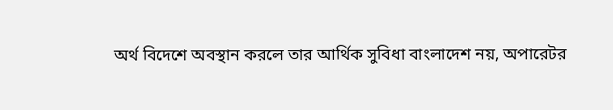অর্থ বিদেশে অবস্থান করলে তার আর্থিক সুবিধা বাংলাদেশ নয়, অপারেটর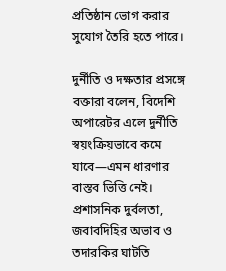প্রতিষ্ঠান ভোগ করার সুযোগ তৈরি হতে পারে।

দুর্নীতি ও দক্ষতার প্রসঙ্গে বক্তারা বলেন, বিদেশি অপারেটর এলে দুর্নীতি স্বয়ংক্রিয়ভাবে কমে যাবে—এমন ধারণার বাস্তব ভিত্তি নেই। প্রশাসনিক দুর্বলতা, জবাবদিহির অভাব ও তদারকির ঘাটতি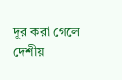দূর করা গেলে দেশীয়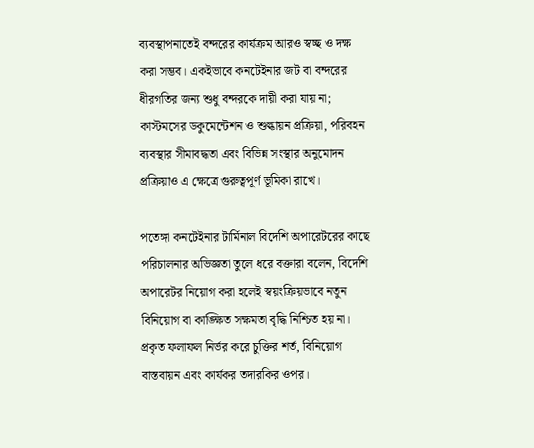ব্যবস্থাপনাতেই বন্দরের কার্যক্রম আরও স্বচ্ছ ও দক্ষ করা সম্ভব। একইভাবে কনটেইনার জট বা বন্দরের ধীরগতির জন্য শুধু বন্দরকে দায়ী করা যায় না; কাস্টমসের ডকুমেন্টেশন ও শুল্কায়ন প্রক্রিয়া, পরিবহন ব্যবস্থার সীমাবদ্ধতা এবং বিভিন্ন সংস্থার অনুমোদন প্রক্রিয়াও এ ক্ষেত্রে গুরুত্বপূর্ণ ভূমিকা রাখে।

পতেঙ্গা কনটেইনার টার্মিনাল বিদেশি অপারেটরের কাছে পরিচালনার অভিজ্ঞতা তুলে ধরে বক্তারা বলেন, বিদেশি অপারেটর নিয়োগ করা হলেই স্বয়ংক্রিয়ভাবে নতুন বিনিয়োগ বা কাঙ্ক্ষিত সক্ষমতা বৃদ্ধি নিশ্চিত হয় না। প্রকৃত ফলাফল নির্ভর করে চুক্তির শর্ত, বিনিয়োগ বাস্তবায়ন এবং কার্যকর তদারকির ওপর।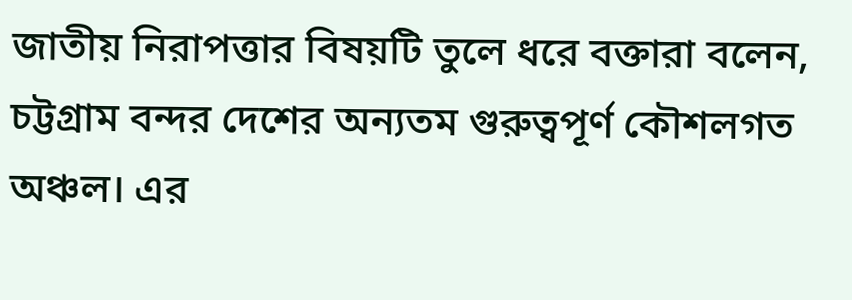জাতীয় নিরাপত্তার বিষয়টি তুলে ধরে বক্তারা বলেন, চট্টগ্রাম বন্দর দেশের অন্যতম গুরুত্বপূর্ণ কৌশলগত অঞ্চল। এর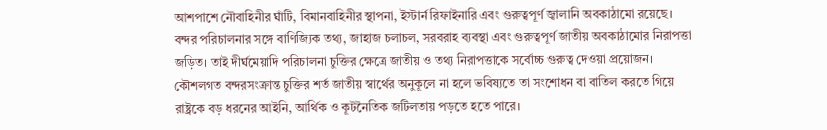আশপাশে নৌবাহিনীর ঘাঁটি, বিমানবাহিনীর স্থাপনা, ইস্টার্ন রিফাইনারি এবং গুরুত্বপূর্ণ জ্বালানি অবকাঠামো রয়েছে। বন্দর পরিচালনার সঙ্গে বাণিজ্যিক তথ্য, জাহাজ চলাচল, সরবরাহ ব্যবস্থা এবং গুরুত্বপূর্ণ জাতীয় অবকাঠামোর নিরাপত্তা জড়িত। তাই দীর্ঘমেয়াদি পরিচালনা চুক্তির ক্ষেত্রে জাতীয় ও তথ্য নিরাপত্তাকে সর্বোচ্চ গুরুত্ব দেওয়া প্রয়োজন। কৌশলগত বন্দরসংক্রান্ত চুক্তির শর্ত জাতীয় স্বার্থের অনুকূলে না হলে ভবিষ্যতে তা সংশোধন বা বাতিল করতে গিয়ে রাষ্ট্রকে বড় ধরনের আইনি, আর্থিক ও কূটনৈতিক জটিলতায় পড়তে হতে পারে।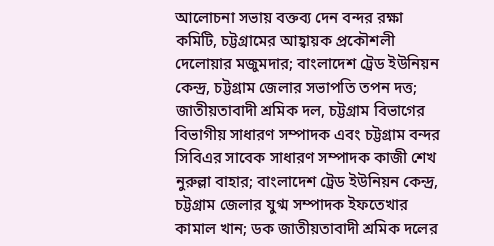আলোচনা সভায় বক্তব্য দেন বন্দর রক্ষা কমিটি, চট্টগ্রামের আহ্বায়ক প্রকৌশলী দেলোয়ার মজুমদার; বাংলাদেশ ট্রেড ইউনিয়ন কেন্দ্র, চট্টগ্রাম জেলার সভাপতি তপন দত্ত; জাতীয়তাবাদী শ্রমিক দল, চট্টগ্রাম বিভাগের বিভাগীয় সাধারণ সম্পাদক এবং চট্টগ্রাম বন্দর সিবিএর সাবেক সাধারণ সম্পাদক কাজী শেখ নুরুল্লা বাহার; বাংলাদেশ ট্রেড ইউনিয়ন কেন্দ্র, চট্টগ্রাম জেলার যুগ্ম সম্পাদক ইফতেখার কামাল খান; ডক জাতীয়তাবাদী শ্রমিক দলের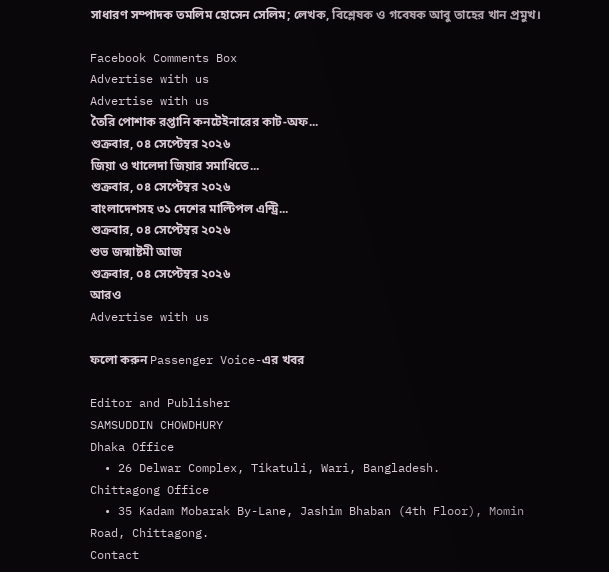সাধারণ সম্পাদক তমলিম হোসেন সেলিম; লেখক, বিশ্লেষক ও গবেষক আবু তাহের খান প্রমুখ।

Facebook Comments Box
Advertise with us
Advertise with us
তৈরি পোশাক রপ্তানি কনটেইনারের কাট-অফ...
শুক্রবার, ০৪ সেপ্টেম্বর ২০২৬
জিয়া ও খালেদা জিয়ার সমাধিতে...
শুক্রবার, ০৪ সেপ্টেম্বর ২০২৬
বাংলাদেশসহ ৩১ দেশের মাল্টিপল এন্ট্রি...
শুক্রবার, ০৪ সেপ্টেম্বর ২০২৬
শুভ জন্মাষ্টমী আজ
শুক্রবার, ০৪ সেপ্টেম্বর ২০২৬
আরও
Advertise with us

ফলো করুন Passenger Voice-এর খবর

Editor and Publisher
SAMSUDDIN CHOWDHURY
Dhaka Office
  • 26 Delwar Complex, Tikatuli, Wari, Bangladesh.
Chittagong Office
  • 35 Kadam Mobarak By-Lane, Jashim Bhaban (4th Floor), Momin Road, Chittagong.
Contact